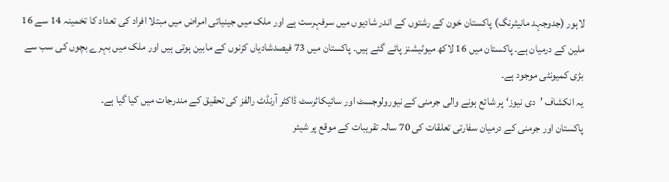لاہور (جدوجہد مانیٹرنگ) پاکستان خون کے رشتوں کے اندر شادیوں میں سرفہرست ہے اور ملک میں جینیاتی امراض میں مبتلا افراد کی تعداد کا تخمینہ 14 سے 16 ملین کے درمیان ہے۔ پاکستان میں 16 لاکھ میوٹیشنز پائے گئے ہیں۔ پاکستان میں 73 فیصدشادیاں کزنوں کے مابین ہوتی ہیں اور ملک میں بہرے بچوں کی سب سے بڑی کمیونٹی موجود ہے۔
یہ انکشاف ’دی نیوز‘ پر شائع ہونے والی جرمنی کے نیورولوجسٹ اور سائیکاٹرسٹ ڈاکٹر آرنڈٹ رالفز کی تحقیق کے مندرجات میں کیا گیا ہے۔
پاکستان اور جرمنی کے درمیان سفارتی تعلقات کی 70 سالہ تقریبات کے موقع پر شیئر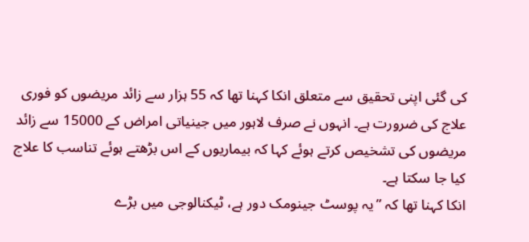کی گئی اپنی تحقیق سے متعلق انکا کہنا تھا کہ 55 ہزار سے زائد مریضوں کو فوری علاج کی ضرورت ہے۔ انہوں نے صرف لاہور میں جینیاتی امراض کے 15000 سے زائد مریضوں کی تشخیص کرتے ہوئے کہا کہ بیماریوں کے اس بڑھتے ہوئے تناسب کا علاج کیا جا سکتا ہے۔
انکا کہنا تھا کہ ”یہ پوسٹ جینومک دور ہے، ٹیکنالوجی میں بڑے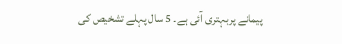پیمانے پربہتری آئی ہے۔ 5 سال پہلے تشخیص کی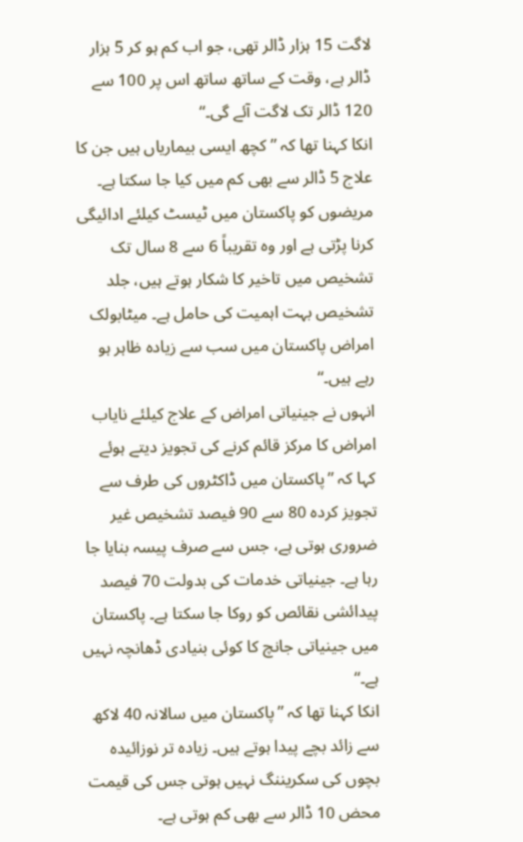لاگت 15 ہزار ڈالر تھی، جو اب کم ہو کر 5 ہزار ڈالر ہے، وقت کے ساتھ ساتھ اس پر 100 سے 120 ڈالر تک لاگت آئے گی۔“
انکا کہنا تھا کہ ”کچھ ایسی بیماریاں ہیں جن کا علاج 5 ڈالر سے بھی کم میں کیا جا سکتا ہے۔ مریضوں کو پاکستان میں ٹیسٹ کیلئے ادائیگی کرنا پڑتی ہے اور وہ تقریباً 6 سے 8 سال تک تشخیص میں تاخیر کا شکار ہوتے ہیں، جلد تشخیص بہت اہمیت کی حامل ہے۔ میٹابولک امراض پاکستان میں سب سے زیادہ ظاہر ہو رہے ہیں۔“
انہوں نے جینیاتی امراض کے علاج کیلئے نایاب امراض کا مرکز قائم کرنے کی تجویز دیتے ہوئے کہا کہ ”پاکستان میں ڈاکٹروں کی طرف سے تجویز کردہ 80 سے 90 فیصد تشخیص غیر ضروری ہوتی ہے، جس سے صرف پیسہ بنایا جا رہا ہے۔ جینیاتی خدمات کی بدولت 70 فیصد پیدائشی نقائص کو روکا جا سکتا ہے۔ پاکستان میں جینیاتی جانچ کا کوئی بنیادی ڈھانچہ نہیں ہے۔“
انکا کہنا تھا کہ ”پاکستان میں سالانہ 40 لاکھ سے زائد بچے پیدا ہوتے ہیں۔ زیادہ تر نوزائیدہ بچوں کی سکریننگ نہیں ہوتی جس کی قیمت محض 10 ڈالر سے بھی کم ہوتی ہے۔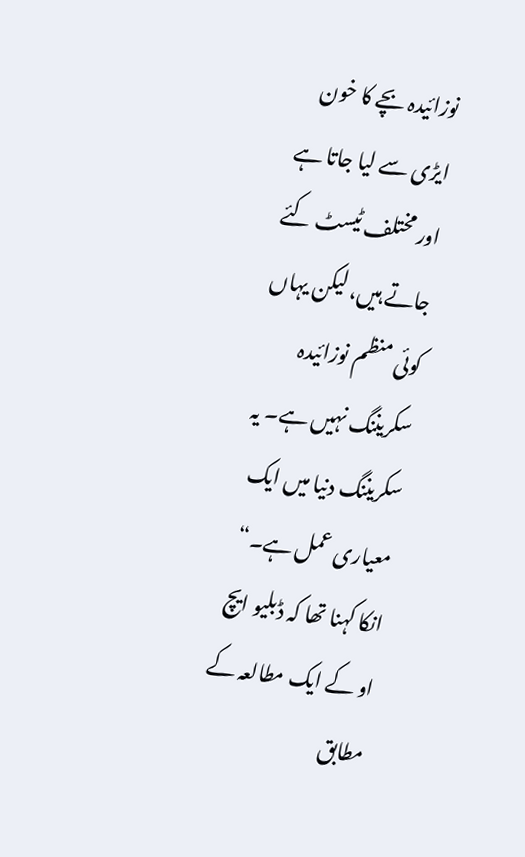نوزائیدہ بچے کا خون ایڑی سے لیا جاتا ہے اور مختلف ٹیسٹ کئے جاتے ہیں، لیکن یہاں کوئی منظم نوزائیدہ سکریننگ نہیں ہے۔ یہ سکریننگ دنیا میں ایک معیاری عمل ہے۔“
انکا کہنا تھا کہ ڈبلیو ایچ او کے ایک مطالعہ کے مطابق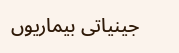جینیاتی بیماریوں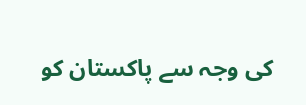کی وجہ سے پاکستان کو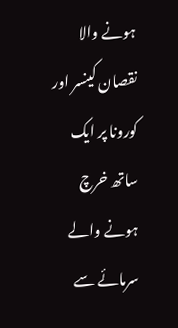ہونے والا نقصان کینسر اور کورونا پر ایک ساتھ خرچ ہونے والے سرمائے سے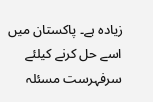زیادہ ہے۔ پاکستان میں اسے حل کرنے کیلئے سرفہرست مسئلہ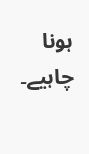ہونا چاہیے۔